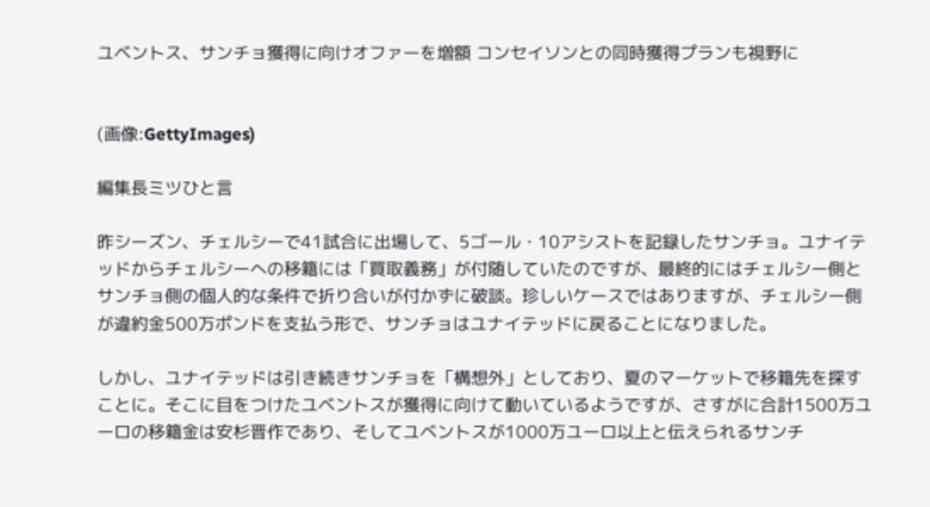ユベントス、サンチョ獲得に向けオファーを増額 コンセイソンとの同時獲得プランも視野に


(画像:GettyImages)

編集長ミツひと言

昨シーズン、チェルシーで41試合に出場して、5ゴール・10アシストを記録したサンチョ。ユナイテッドからチェルシーへの移籍には「買取義務」が付随していたのですが、最終的にはチェルシー側とサンチョ側の個人的な条件で折り合いが付かずに破談。珍しいケースではありますが、チェルシー側が違約金500万ポンドを支払う形で、サンチョはユナイテッドに戻ることになりました。

しかし、ユナイテッドは引き続きサンチョを「構想外」としており、夏のマーケットで移籍先を探すことに。そこに目をつけたユベントスが獲得に向けて動いているようですが、さすがに合計1500万ユーロの移籍金は安杉晋作であり、そしてユベントスが1000万ユーロ以上と伝えられるサンチ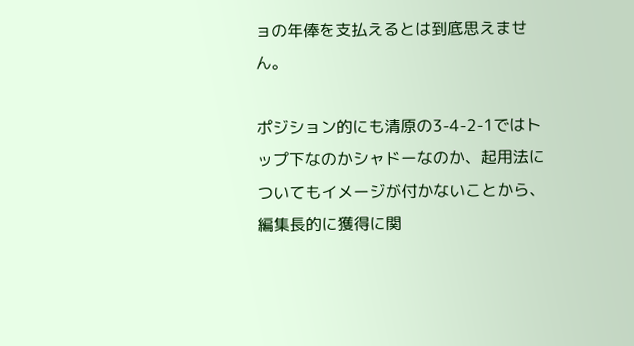ョの年俸を支払えるとは到底思えません。

ポジション的にも清原の3-4-2-1ではトップ下なのかシャドーなのか、起用法についてもイメージが付かないことから、編集長的に獲得に関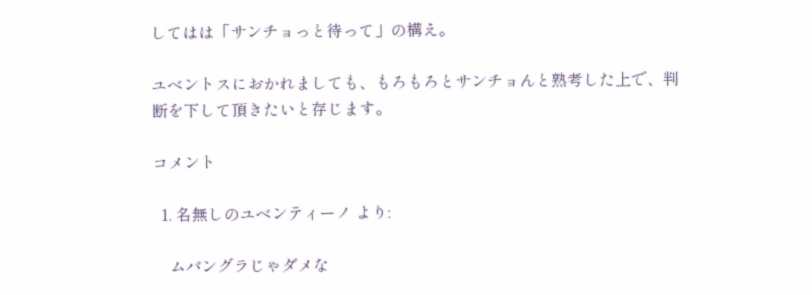してはは「サンチョっと待って」の構え。

ユベントスにおかれましても、もろもろとサンチョんと熟考した上で、判断を下して頂きたいと存じます。

コメント

  1. 名無しのユベンティーノ より:

    ムバングラじゃダメな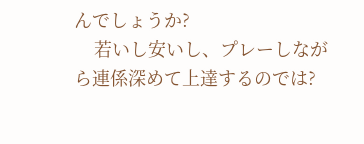んでしょうか?
    若いし安いし、プレーしながら連係深めて上達するのでは?